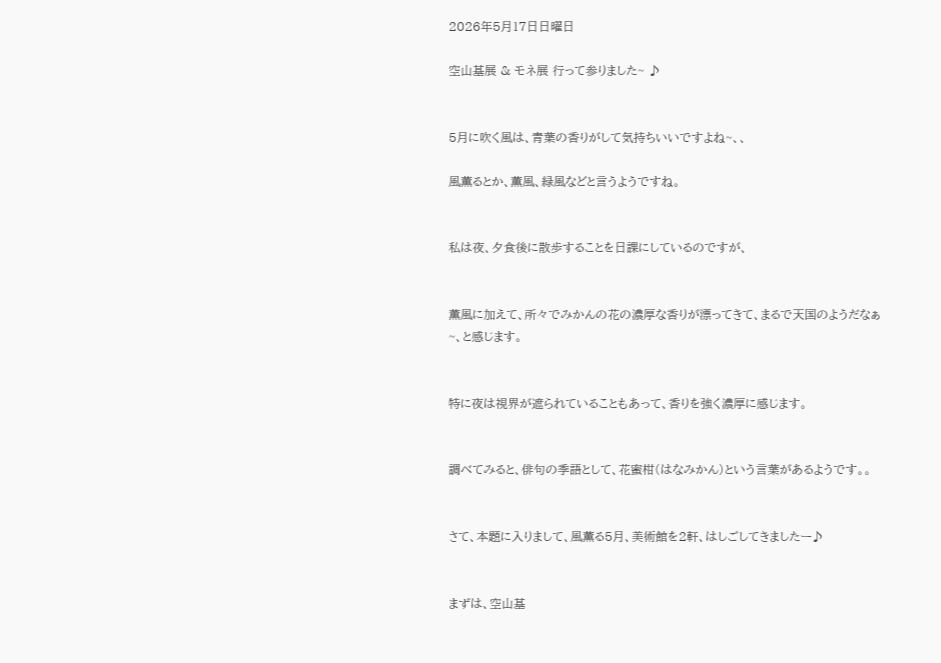2026年5月17日日曜日

空山基展 & モネ展 行って参りました~ ♪


5月に吹く風は、青葉の香りがして気持ちいいですよね~、、

風薫るとか、薫風、緑風などと言うようですね。


私は夜、夕食後に散歩することを日課にしているのですが、


薫風に加えて、所々でみかんの花の濃厚な香りが漂ってきて、まるで天国のようだなぁ~、と感じます。


特に夜は視界が遮られていることもあって、香りを強く濃厚に感じます。


調べてみると、俳句の季語として、花蜜柑(はなみかん)という言葉があるようです。。


さて、本題に入りまして、風薫る5月、美術館を2軒、はしごしてきましたー♪


まずは、空山基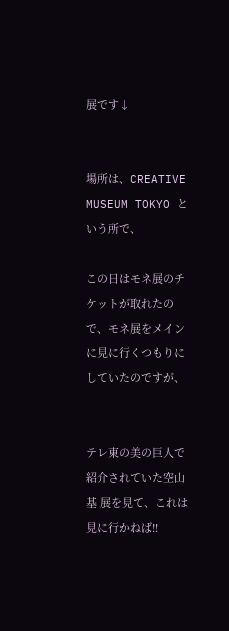展です↓


場所は、CREATIVE MUSEUM TOKYO という所で、

この日はモネ展のチケットが取れたので、モネ展をメインに見に行くつもりにしていたのですが、


テレ東の美の巨人で紹介されていた空山基 展を見て、これは見に行かねば!!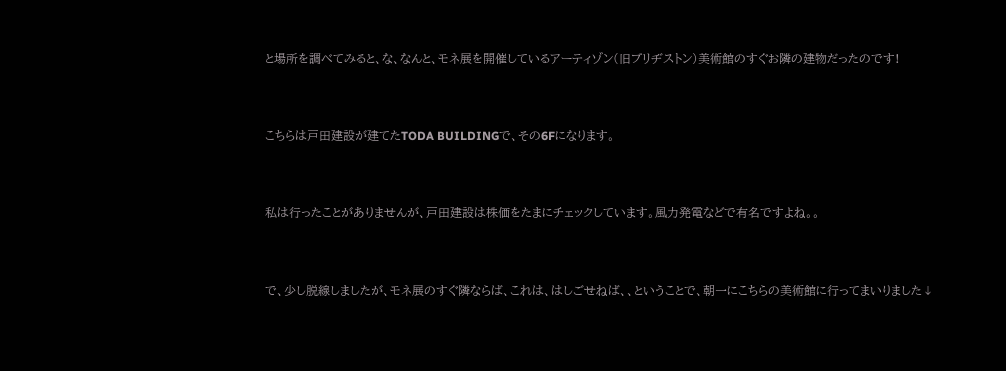と場所を調べてみると、な、なんと、モネ展を開催しているアーティゾン(旧ブリヂストン)美術館のすぐお隣の建物だったのです!


こちらは戸田建設が建てたTODA BUILDINGで、その6Fになります。


私は行ったことがありませんが、戸田建設は株価をたまにチェックしています。風力発電などで有名ですよね。。


で、少し脱線しましたが、モネ展のすぐ隣ならば、これは、はしごせねば、、ということで、朝一にこちらの美術館に行ってまいりました↓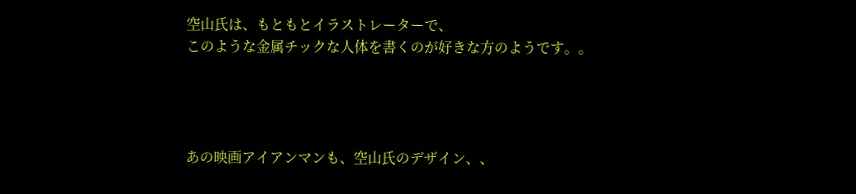空山氏は、もともとイラストレーターで、
このような金属チックな人体を書くのが好きな方のようです。。




あの映画アイアンマンも、空山氏のデザイン、、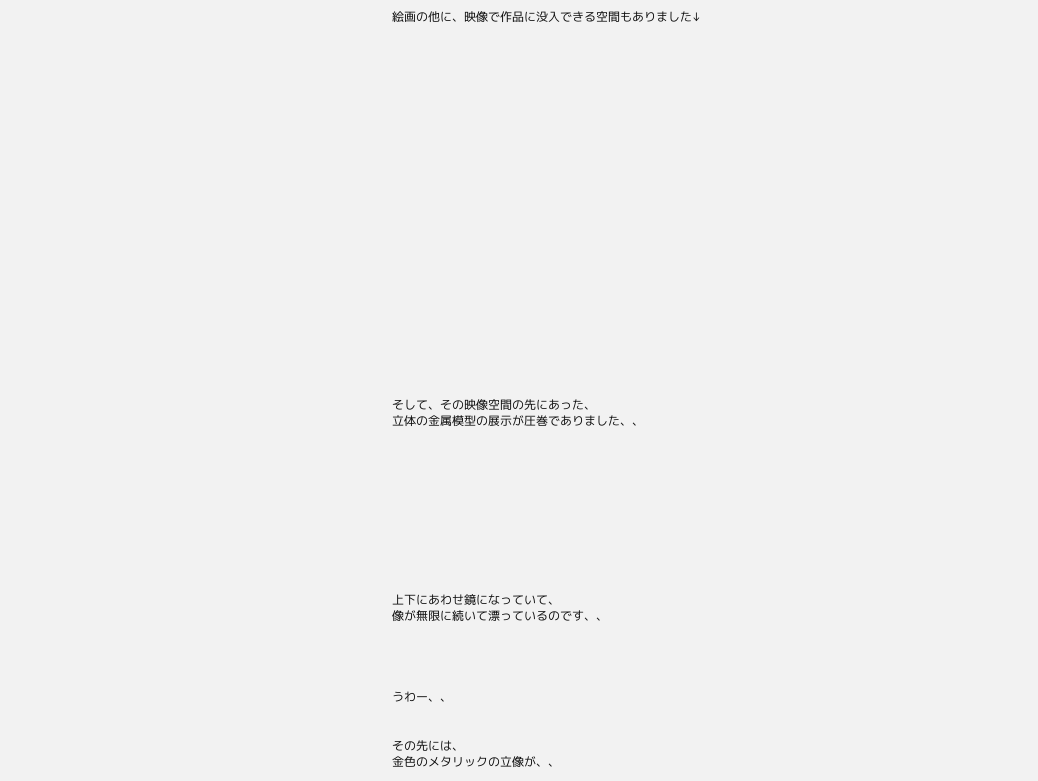絵画の他に、映像で作品に没入できる空間もありました↓























そして、その映像空間の先にあった、
立体の金属模型の展示が圧巻でありました、、










上下にあわせ鏡になっていて、
像が無限に続いて漂っているのです、、




うわー、、


その先には、
金色のメタリックの立像が、、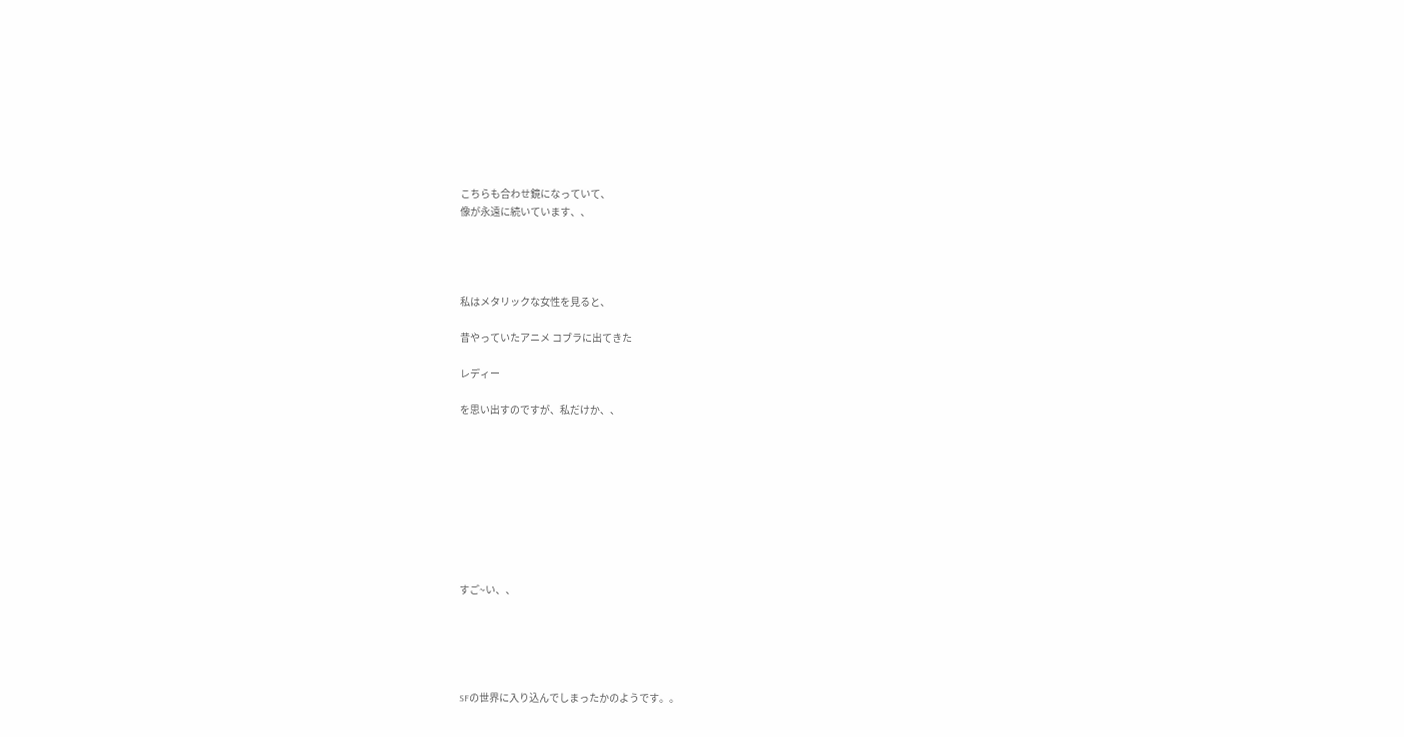こちらも合わせ鏡になっていて、
像が永遠に続いています、、




私はメタリックな女性を見ると、

昔やっていたアニメ コブラに出てきた

レディー

を思い出すのですが、私だけか、、









すご~い、、





SFの世界に入り込んでしまったかのようです。。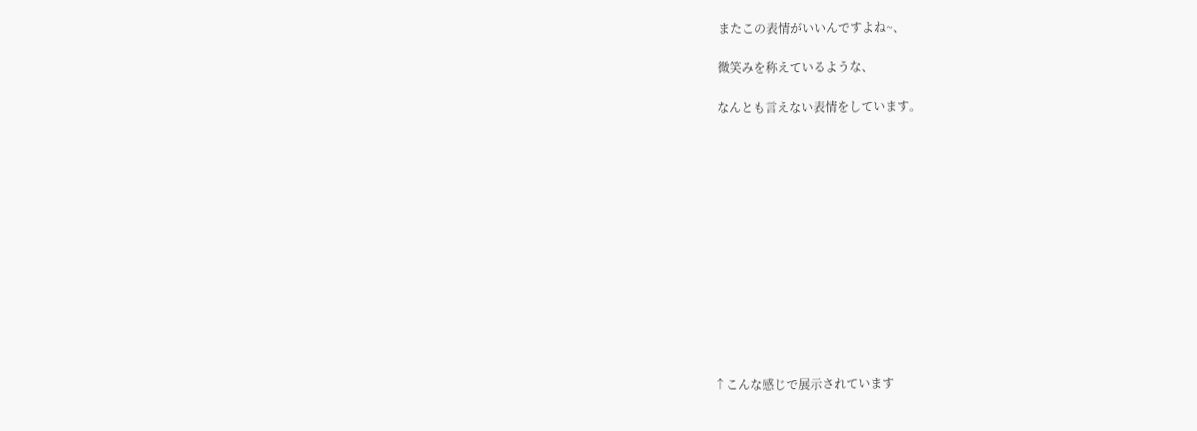またこの表情がいいんですよね~、

微笑みを称えているような、

なんとも言えない表情をしています。













↑こんな感じで展示されています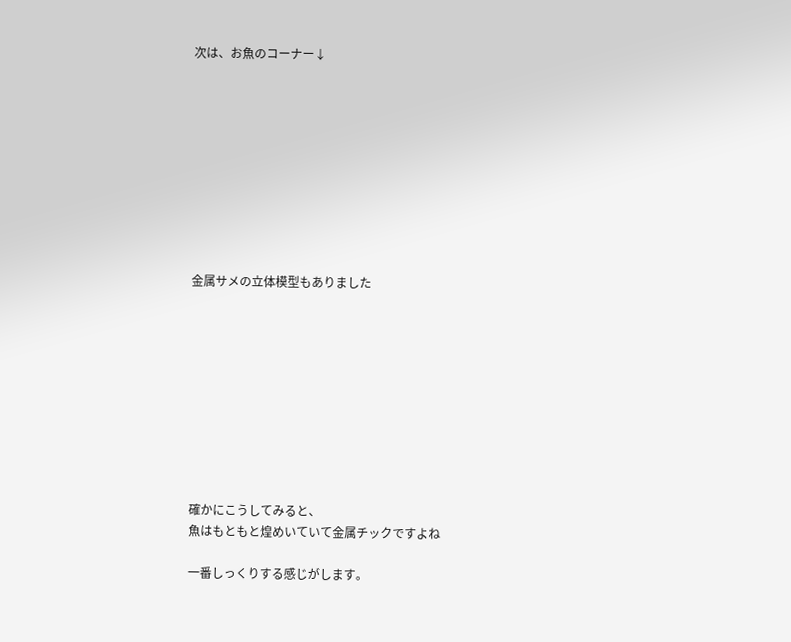次は、お魚のコーナー↓










金属サメの立体模型もありました










確かにこうしてみると、
魚はもともと煌めいていて金属チックですよね

一番しっくりする感じがします。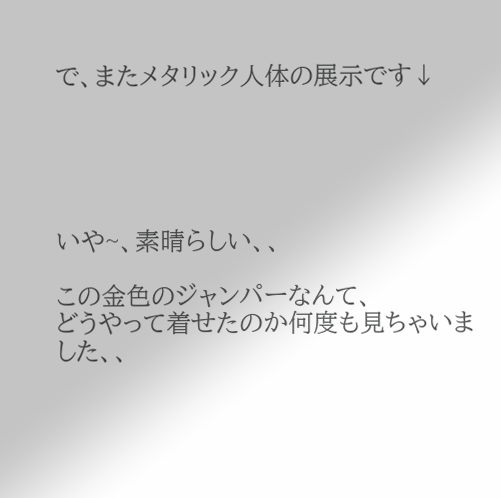で、またメタリック人体の展示です↓





いや~、素晴らしい、、

この金色のジャンパーなんて、
どうやって着せたのか何度も見ちゃいました、、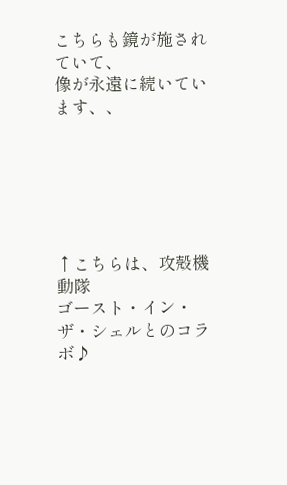こちらも鏡が施されていて、
像が永遠に続いています、、






↑こちらは、攻殻機動隊
ゴースト・イン・ザ・シェルとのコラボ♪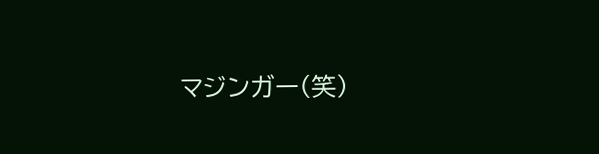マジンガー(笑)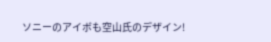ソニーのアイボも空山氏のデザイン!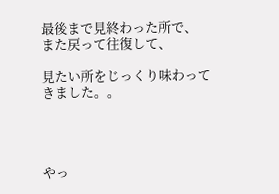最後まで見終わった所で、
また戻って往復して、

見たい所をじっくり味わってきました。。




やっ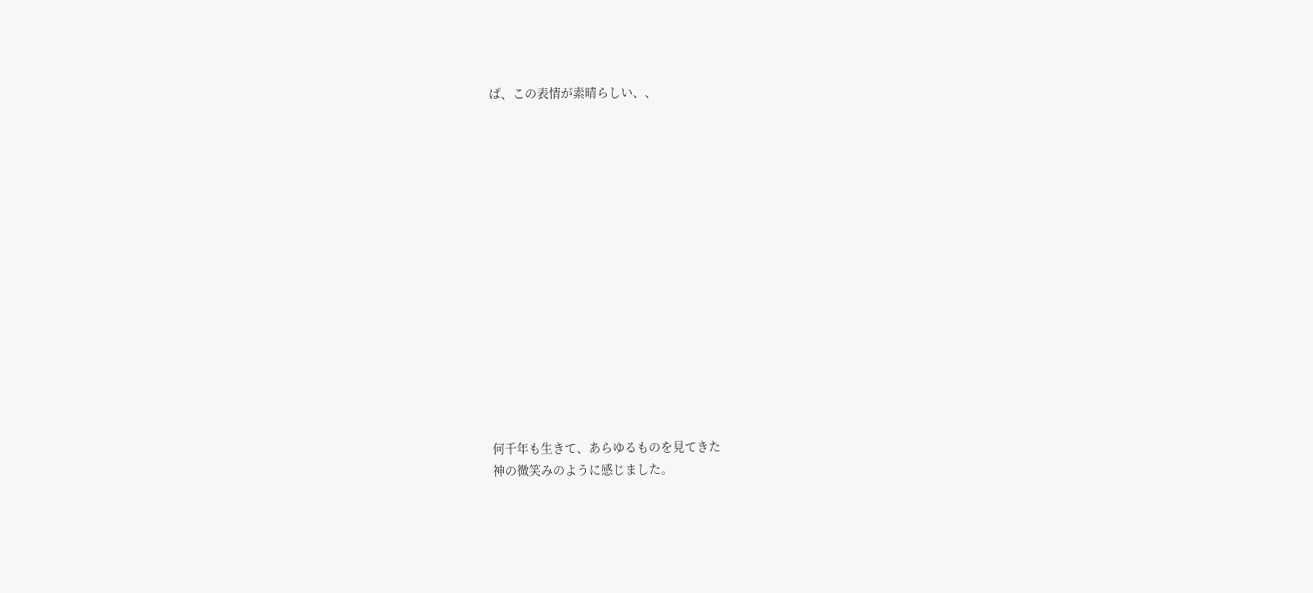ぱ、この表情が素晴らしい、、















何千年も生きて、あらゆるものを見てきた
神の微笑みのように感じました。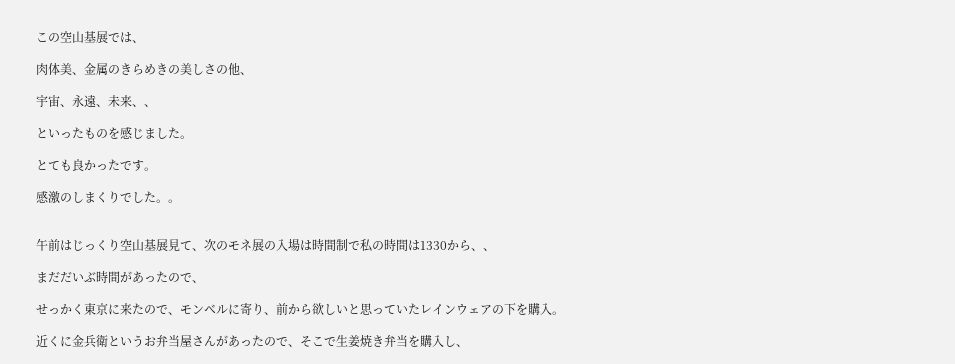この空山基展では、

肉体美、金属のきらめきの美しさの他、

宇宙、永遠、未来、、

といったものを感じました。

とても良かったです。

感激のしまくりでした。。


午前はじっくり空山基展見て、次のモネ展の入場は時間制で私の時間は1330から、、

まだだいぶ時間があったので、

せっかく東京に来たので、モンベルに寄り、前から欲しいと思っていたレインウェアの下を購入。

近くに金兵衛というお弁当屋さんがあったので、そこで生姜焼き弁当を購入し、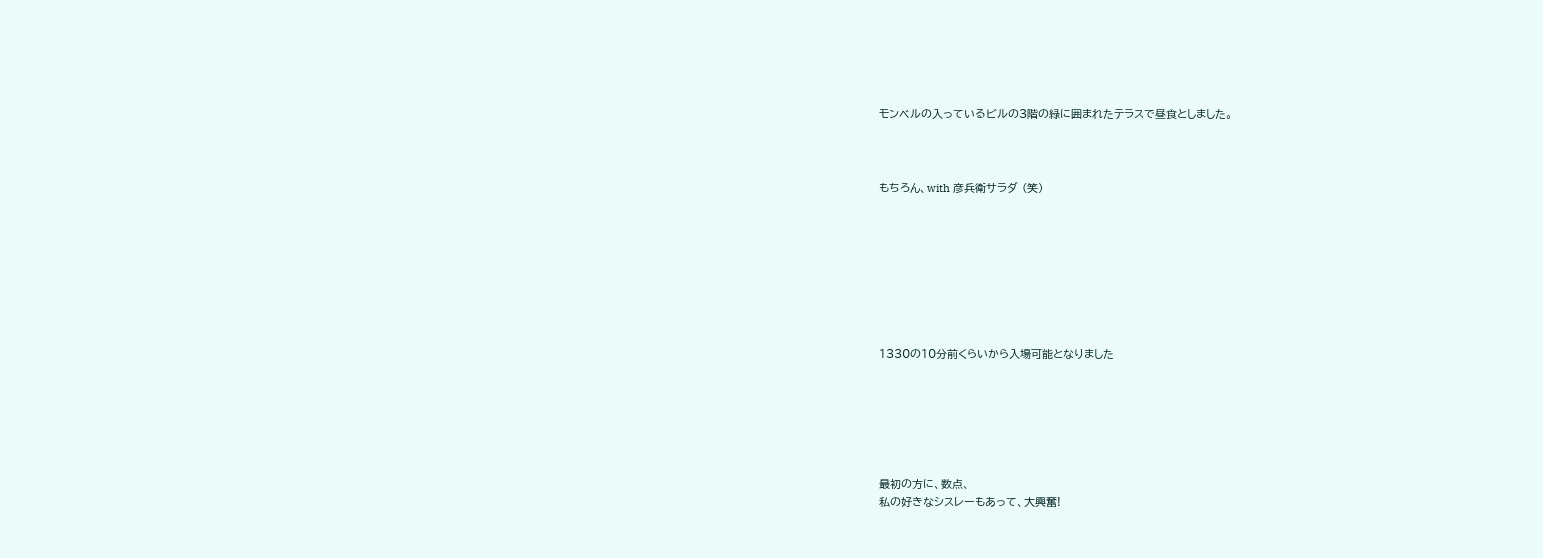モンベルの入っているビルの3階の緑に囲まれたテラスで昼食としました。



もちろん、with 彦兵衛サラダ (笑)








1330の10分前くらいから入場可能となりました






最初の方に、数点、
私の好きなシスレーもあって、大興奮!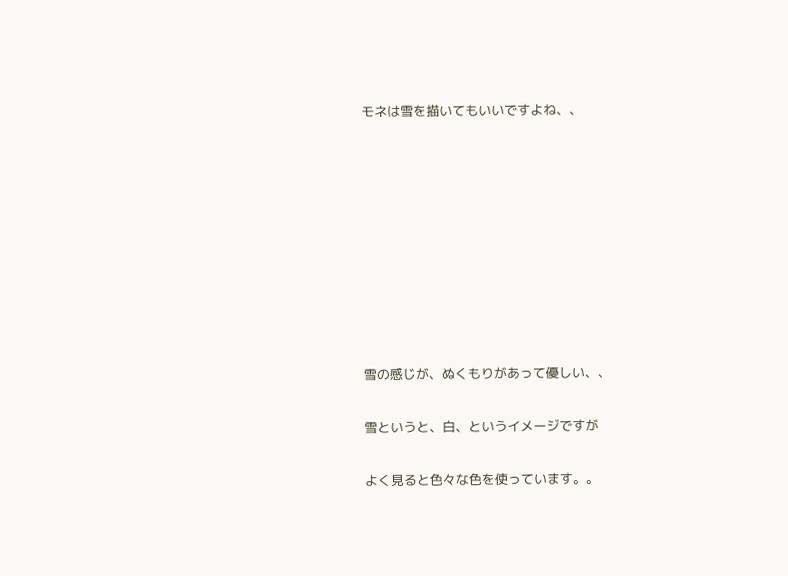モネは雪を描いてもいいですよね、、









雪の感じが、ぬくもりがあって優しい、、

雪というと、白、というイメージですが

よく見ると色々な色を使っています。。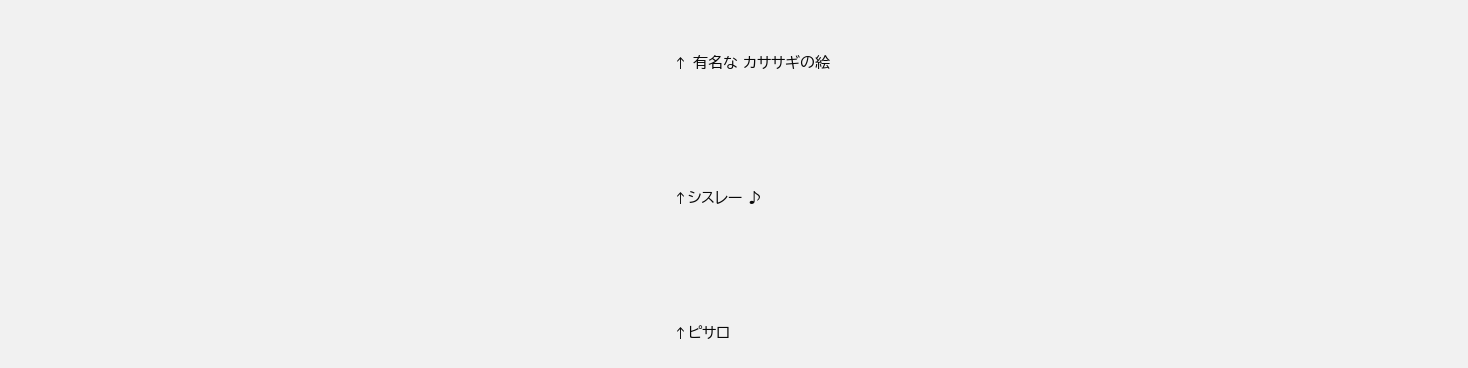↑ 有名な カササギの絵




↑シスレー ♪




↑ピサロ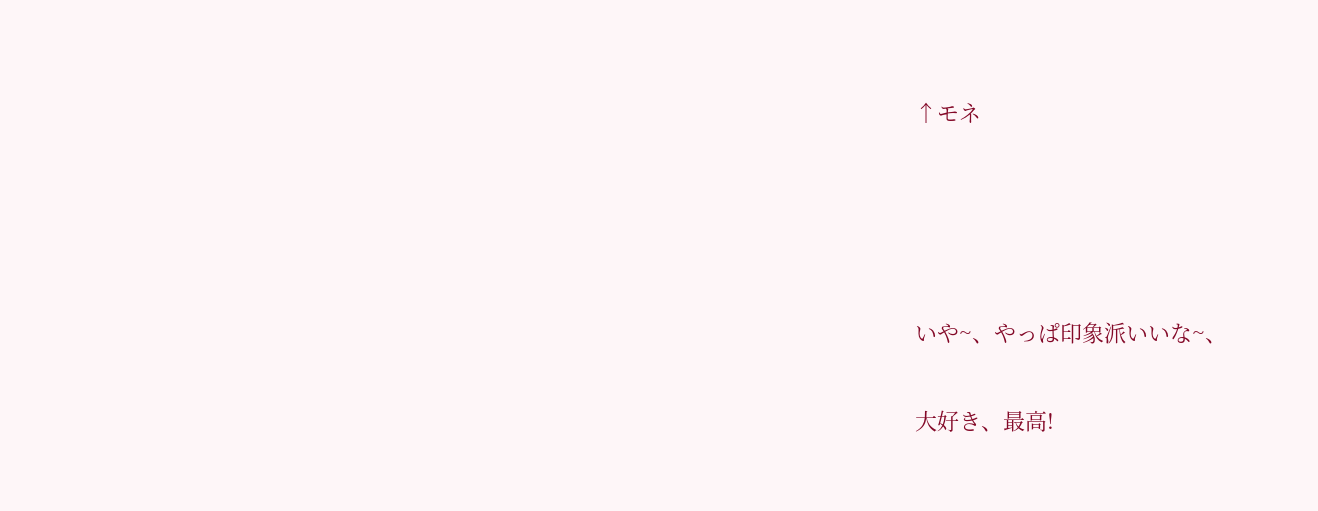↑モネ




いや~、やっぱ印象派いいな~、

大好き、最高!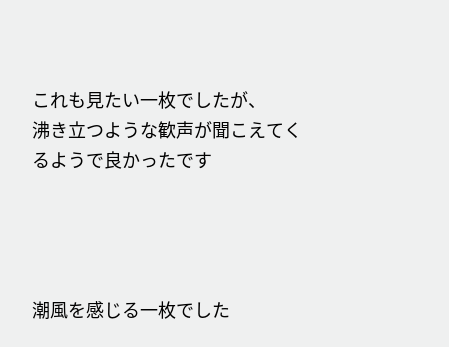これも見たい一枚でしたが、
沸き立つような歓声が聞こえてくるようで良かったです




潮風を感じる一枚でした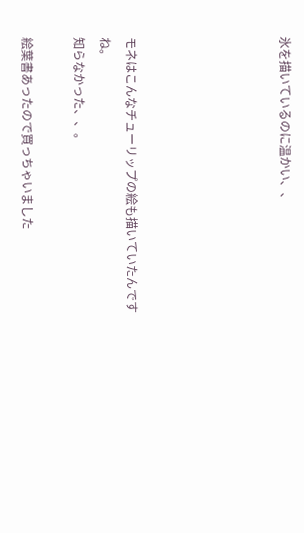氷を描いているのに温かい、、





モネはこんなチューリップの絵も描いていたんですね。
知らなかった、、。

絵葉書あったので買っちゃいました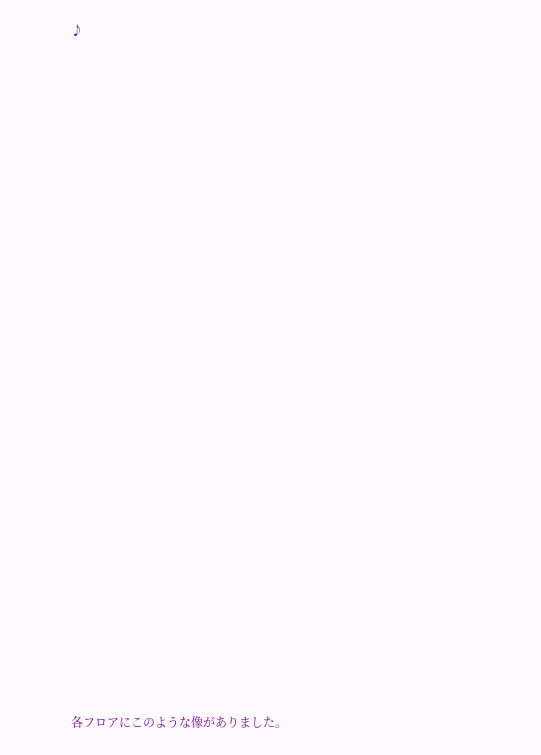♪


































各フロアにこのような像がありました。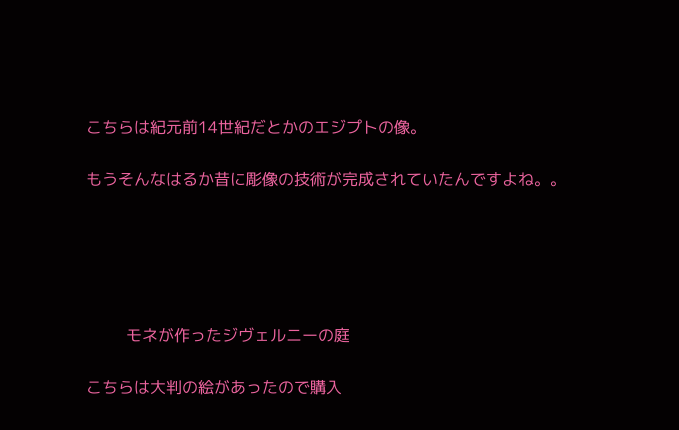こちらは紀元前14世紀だとかのエジプトの像。

もうそんなはるか昔に彫像の技術が完成されていたんですよね。。





        モネが作ったジヴェルニーの庭

こちらは大判の絵があったので購入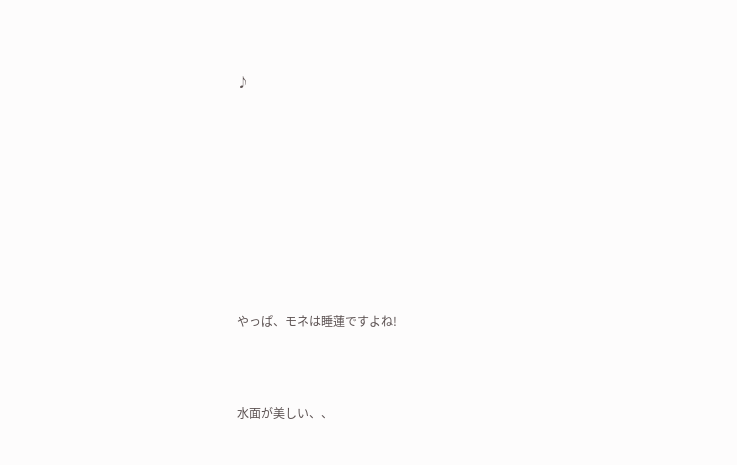♪












やっぱ、モネは睡蓮ですよね!




水面が美しい、、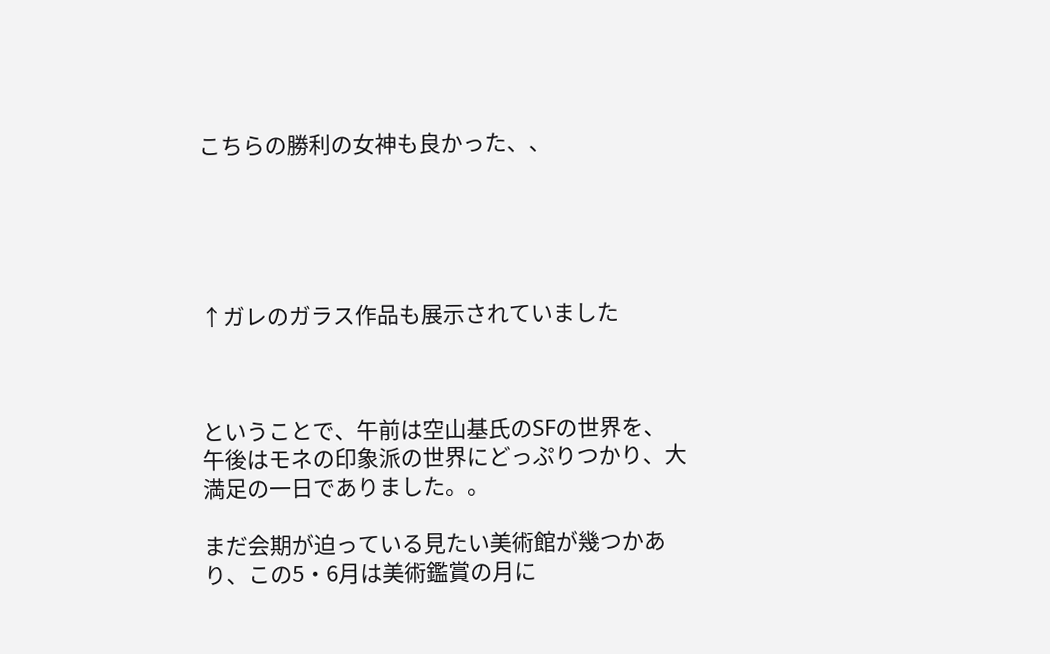こちらの勝利の女神も良かった、、





↑ガレのガラス作品も展示されていました



ということで、午前は空山基氏のSFの世界を、
午後はモネの印象派の世界にどっぷりつかり、大満足の一日でありました。。

まだ会期が迫っている見たい美術館が幾つかあり、この5・6月は美術鑑賞の月に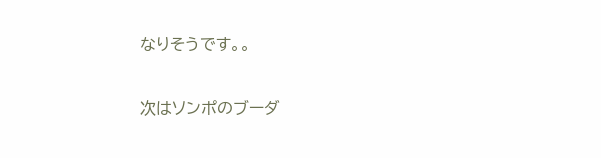なりそうです。。

次はソンポのブーダ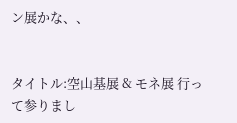ン展かな、、


タイトル:空山基展 & モネ展 行って参りまし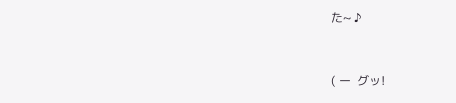た~ ♪


( ー  グッ!